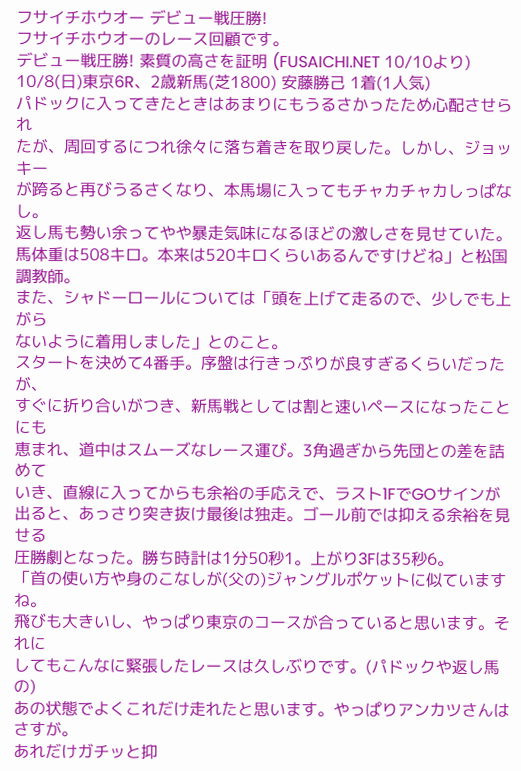フサイチホウオー デビュー戦圧勝!
フサイチホウオーのレース回顧です。
デビュー戦圧勝! 素質の高さを証明 (FUSAICHI.NET 10/10より)
10/8(日)東京6R、2歳新馬(芝1800) 安藤勝己 1着(1人気)
パドックに入ってきたときはあまりにもうるさかったため心配させられ
たが、周回するにつれ徐々に落ち着きを取り戻した。しかし、ジョッキー
が跨ると再びうるさくなり、本馬場に入ってもチャカチャカしっぱなし。
返し馬も勢い余ってやや暴走気味になるほどの激しさを見せていた。
馬体重は508キロ。本来は520キロくらいあるんですけどね」と松国調教師。
また、シャドーロールについては「頭を上げて走るので、少しでも上がら
ないように着用しました」とのこと。
スタートを決めて4番手。序盤は行きっぷりが良すぎるくらいだったが、
すぐに折り合いがつき、新馬戦としては割と速いペースになったことにも
恵まれ、道中はスムーズなレース運び。3角過ぎから先団との差を詰めて
いき、直線に入ってからも余裕の手応えで、ラスト1FでGOサインが
出ると、あっさり突き抜け最後は独走。ゴール前では抑える余裕を見せる
圧勝劇となった。勝ち時計は1分50秒1。上がり3Fは35秒6。
「首の使い方や身のこなしが(父の)ジャングルポケットに似ていますね。
飛びも大きいし、やっぱり東京のコースが合っていると思います。それに
してもこんなに緊張したレースは久しぶりです。(パドックや返し馬の)
あの状態でよくこれだけ走れたと思います。やっぱりアンカツさんはさすが。
あれだけガチッと抑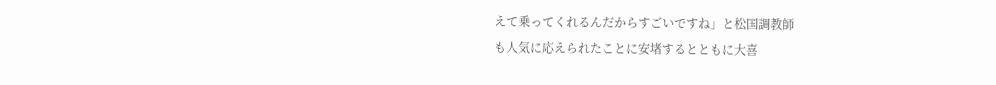えて乗ってくれるんだからすごいですね」と松国調教師
も人気に応えられたことに安堵するとともに大喜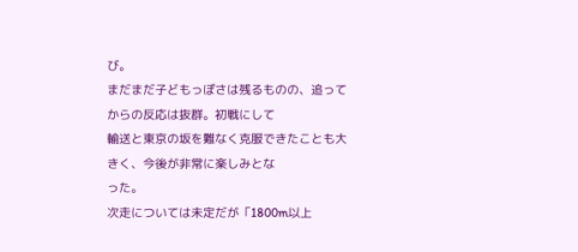び。
まだまだ子どもっぽさは残るものの、追ってからの反応は抜群。初戦にして
輸送と東京の坂を難なく克服できたことも大きく、今後が非常に楽しみとな
った。
次走については未定だが「1800m以上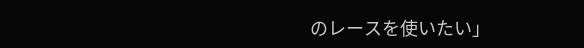のレースを使いたい」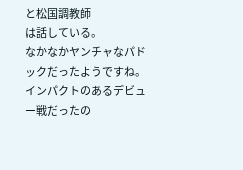と松国調教師
は話している。
なかなかヤンチャなパドックだったようですね。
インパクトのあるデビュー戦だったの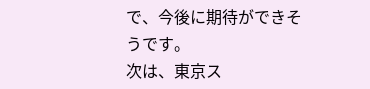で、今後に期待ができそうです。
次は、東京ス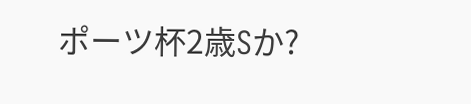ポーツ杯2歳Sか?